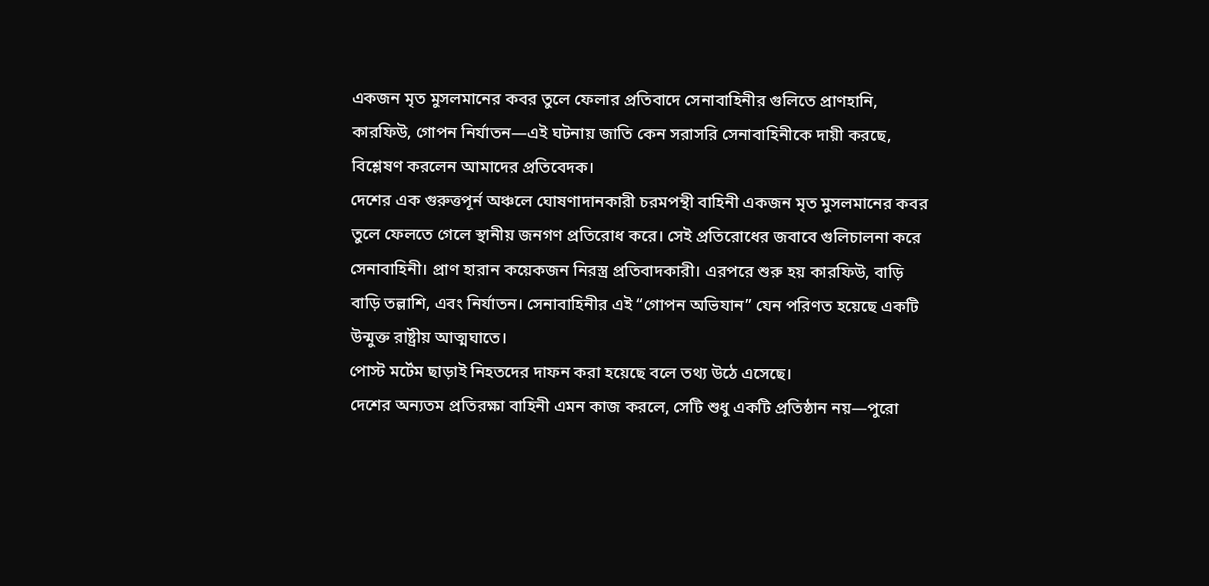একজন মৃত মুসলমানের কবর তুলে ফেলার প্রতিবাদে সেনাবাহিনীর গুলিতে প্রাণহানি, কারফিউ, গোপন নির্যাতন—এই ঘটনায় জাতি কেন সরাসরি সেনাবাহিনীকে দায়ী করছে, বিশ্লেষণ করলেন আমাদের প্রতিবেদক।
দেশের এক গুরুত্তপূর্ন অঞ্চলে ঘোষণাদানকারী চরমপন্থী বাহিনী একজন মৃত মুসলমানের কবর তুলে ফেলতে গেলে স্থানীয় জনগণ প্রতিরোধ করে। সেই প্রতিরোধের জবাবে গুলিচালনা করে সেনাবাহিনী। প্রাণ হারান কয়েকজন নিরস্ত্র প্রতিবাদকারী। এরপরে শুরু হয় কারফিউ, বাড়ি বাড়ি তল্লাশি, এবং নির্যাতন। সেনাবাহিনীর এই “গোপন অভিযান” যেন পরিণত হয়েছে একটি উন্মুক্ত রাষ্ট্রীয় আত্মঘাতে।
পোস্ট মর্টেম ছাড়াই নিহতদের দাফন করা হয়েছে বলে তথ্য উঠে এসেছে।
দেশের অন্যতম প্রতিরক্ষা বাহিনী এমন কাজ করলে, সেটি শুধু একটি প্রতিষ্ঠান নয়—পুরো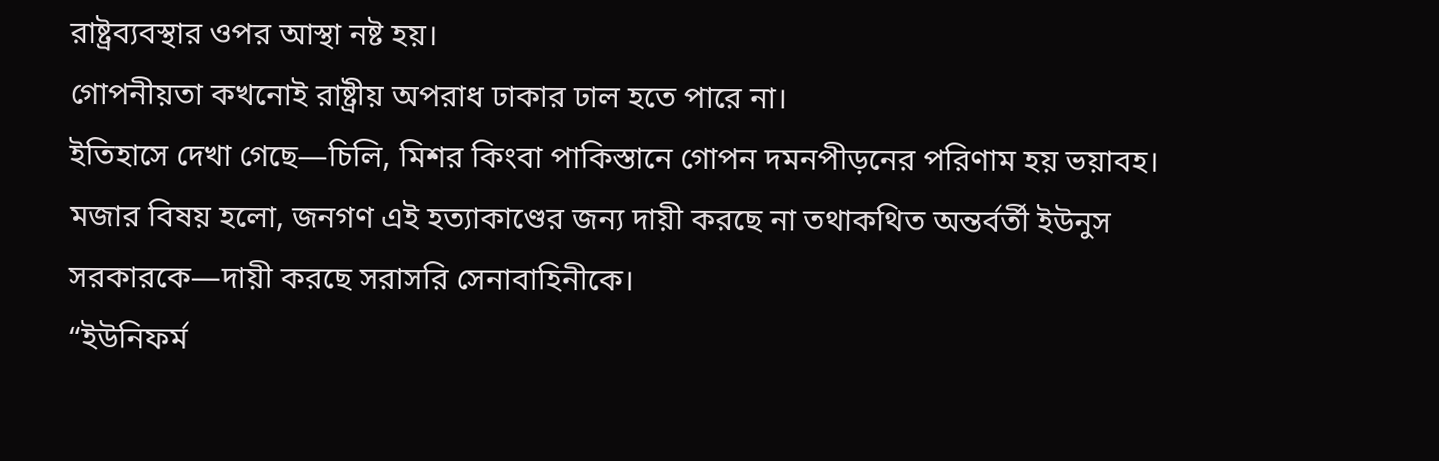রাষ্ট্রব্যবস্থার ওপর আস্থা নষ্ট হয়।
গোপনীয়তা কখনোই রাষ্ট্রীয় অপরাধ ঢাকার ঢাল হতে পারে না।
ইতিহাসে দেখা গেছে—চিলি, মিশর কিংবা পাকিস্তানে গোপন দমনপীড়নের পরিণাম হয় ভয়াবহ।
মজার বিষয় হলো, জনগণ এই হত্যাকাণ্ডের জন্য দায়ী করছে না তথাকথিত অন্তর্বর্তী ইউনুস সরকারকে—দায়ী করছে সরাসরি সেনাবাহিনীকে।
“ইউনিফর্ম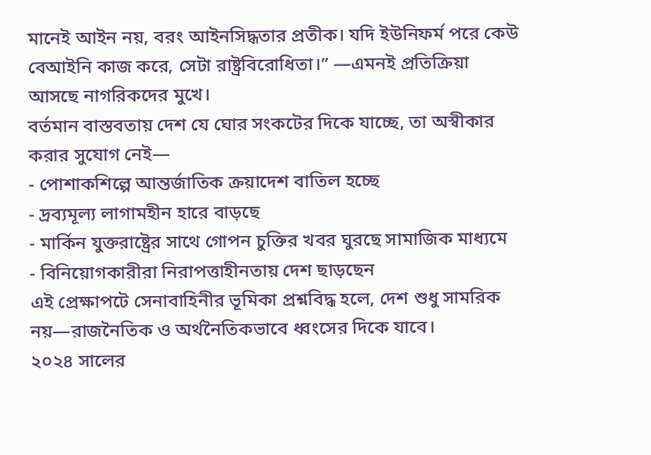মানেই আইন নয়, বরং আইনসিদ্ধতার প্রতীক। যদি ইউনিফর্ম পরে কেউ বেআইনি কাজ করে, সেটা রাষ্ট্রবিরোধিতা।” —এমনই প্রতিক্রিয়া আসছে নাগরিকদের মুখে।
বর্তমান বাস্তবতায় দেশ যে ঘোর সংকটের দিকে যাচ্ছে, তা অস্বীকার করার সুযোগ নেই—
- পোশাকশিল্পে আন্তর্জাতিক ক্রয়াদেশ বাতিল হচ্ছে
- দ্রব্যমূল্য লাগামহীন হারে বাড়ছে
- মার্কিন যুক্তরাষ্ট্রের সাথে গোপন চুক্তির খবর ঘুরছে সামাজিক মাধ্যমে
- বিনিয়োগকারীরা নিরাপত্তাহীনতায় দেশ ছাড়ছেন
এই প্রেক্ষাপটে সেনাবাহিনীর ভূমিকা প্রশ্নবিদ্ধ হলে, দেশ শুধু সামরিক নয়—রাজনৈতিক ও অর্থনৈতিকভাবে ধ্বংসের দিকে যাবে।
২০২৪ সালের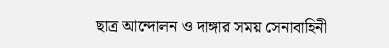ছাত্র আন্দোলন ও দাঙ্গার সময় সেনাবাহিনী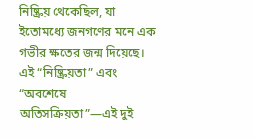নিষ্ক্রিয় থেকেছিল, যা ইতোমধ্যে জনগণের মনে এক গভীর ক্ষতের জন্ম দিয়েছে। এই “নিষ্ক্রিয়তা” এবং “অবশেষে অতিসক্রিয়তা”—এই দুই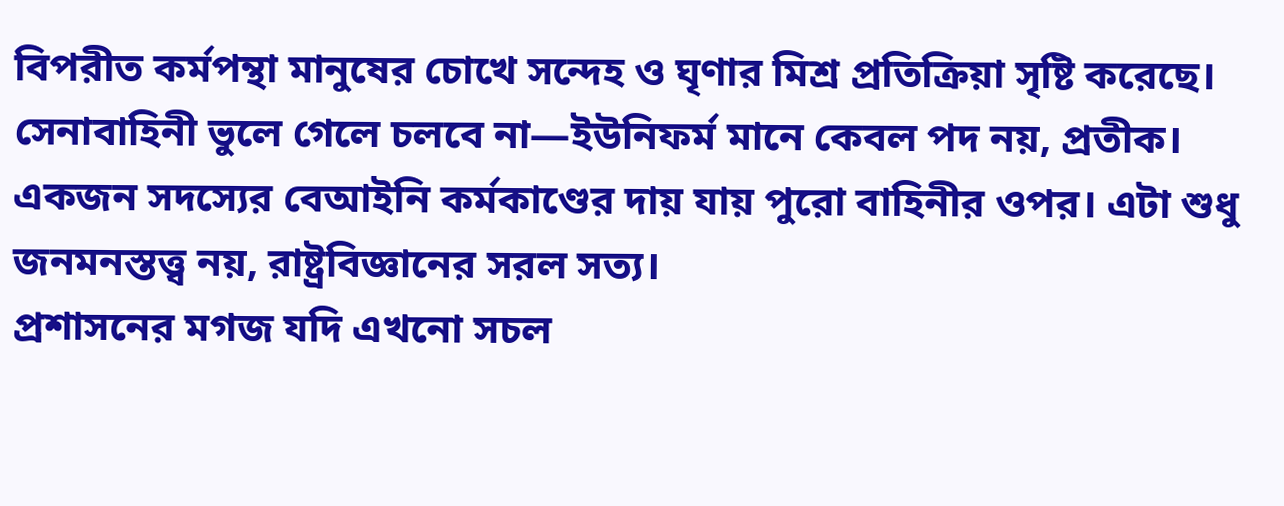বিপরীত কর্মপন্থা মানুষের চোখে সন্দেহ ও ঘৃণার মিশ্র প্রতিক্রিয়া সৃষ্টি করেছে।
সেনাবাহিনী ভুলে গেলে চলবে না—ইউনিফর্ম মানে কেবল পদ নয়, প্রতীক। একজন সদস্যের বেআইনি কর্মকাণ্ডের দায় যায় পুরো বাহিনীর ওপর। এটা শুধু জনমনস্তত্ত্ব নয়, রাষ্ট্রবিজ্ঞানের সরল সত্য।
প্রশাসনের মগজ যদি এখনো সচল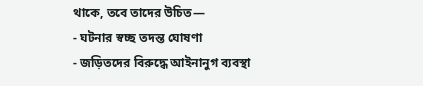থাকে, তবে তাদের উচিত—
- ঘটনার স্বচ্ছ তদন্ত ঘোষণা
- জড়িতদের বিরুদ্ধে আইনানুগ ব্যবস্থা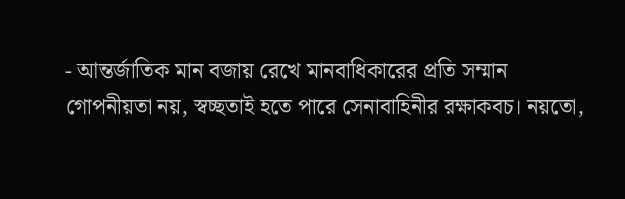- আন্তর্জাতিক মান বজায় রেখে মানবাধিকারের প্রতি সম্মান
গোপনীয়তা নয়, স্বচ্ছতাই হতে পারে সেনাবাহিনীর রক্ষাকবচ। নয়তো,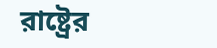রাষ্ট্রের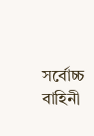সর্বোচ্চ বাহিনী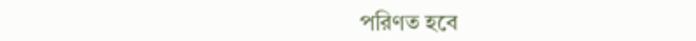পরিণত হবে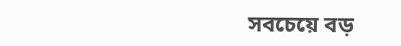সবচেয়ে বড়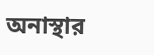অনাস্থার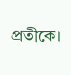প্রতীকে।